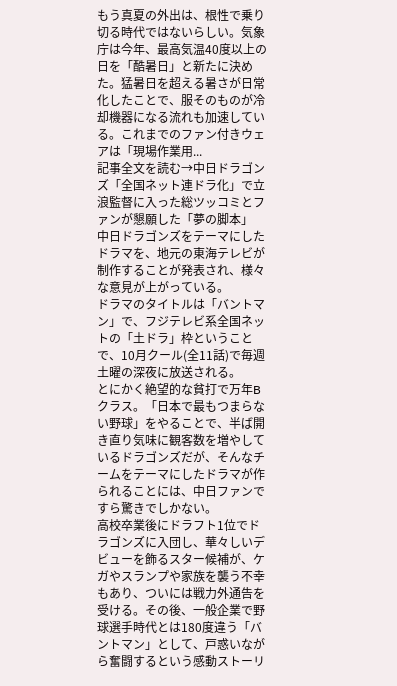もう真夏の外出は、根性で乗り切る時代ではないらしい。気象庁は今年、最高気温40度以上の日を「酷暑日」と新たに決めた。猛暑日を超える暑さが日常化したことで、服そのものが冷却機器になる流れも加速している。これまでのファン付きウェアは「現場作業用...
記事全文を読む→中日ドラゴンズ「全国ネット連ドラ化」で立浪監督に入った総ツッコミとファンが懇願した「夢の脚本」
中日ドラゴンズをテーマにしたドラマを、地元の東海テレビが制作することが発表され、様々な意見が上がっている。
ドラマのタイトルは「バントマン」で、フジテレビ系全国ネットの「土ドラ」枠ということで、10月クール(全11話)で毎週土曜の深夜に放送される。
とにかく絶望的な貧打で万年Bクラス。「日本で最もつまらない野球」をやることで、半ば開き直り気味に観客数を増やしているドラゴンズだが、そんなチームをテーマにしたドラマが作られることには、中日ファンですら驚きでしかない。
高校卒業後にドラフト1位でドラゴンズに入団し、華々しいデビューを飾るスター候補が、ケガやスランプや家族を襲う不幸もあり、ついには戦力外通告を受ける。その後、一般企業で野球選手時代とは180度違う「バントマン」として、戸惑いながら奮闘するという感動ストーリ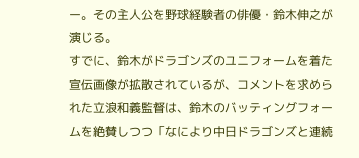ー。その主人公を野球経験者の俳優・鈴木伸之が演じる。
すでに、鈴木がドラゴンズのユニフォームを着た宣伝画像が拡散されているが、コメントを求められた立浪和義監督は、鈴木のバッティングフォームを絶賛しつつ「なにより中日ドラゴンズと連続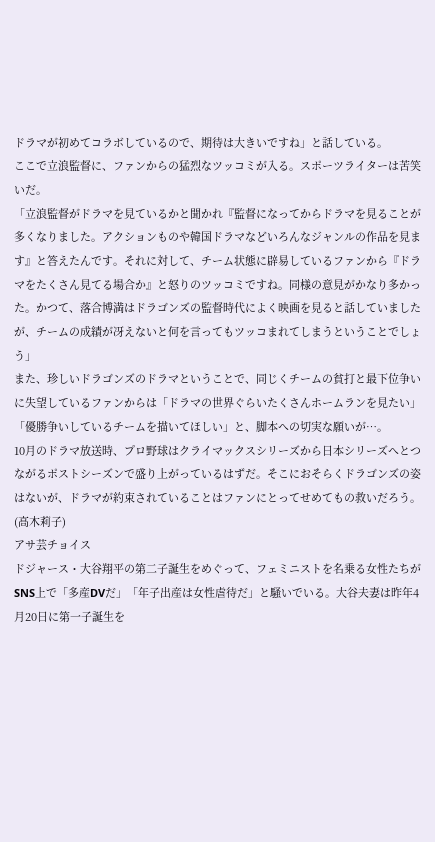ドラマが初めてコラボしているので、期待は大きいですね」と話している。
ここで立浪監督に、ファンからの猛烈なツッコミが入る。スポーツライターは苦笑いだ。
「立浪監督がドラマを見ているかと聞かれ『監督になってからドラマを見ることが多くなりました。アクションものや韓国ドラマなどいろんなジャンルの作品を見ます』と答えたんです。それに対して、チーム状態に辟易しているファンから『ドラマをたくさん見てる場合か』と怒りのツッコミですね。同様の意見がかなり多かった。かつて、落合博満はドラゴンズの監督時代によく映画を見ると話していましたが、チームの成績が冴えないと何を言ってもツッコまれてしまうということでしょう」
また、珍しいドラゴンズのドラマということで、同じくチームの貧打と最下位争いに失望しているファンからは「ドラマの世界ぐらいたくさんホームランを見たい」「優勝争いしているチームを描いてほしい」と、脚本への切実な願いが…。
10月のドラマ放送時、プロ野球はクライマックスシリーズから日本シリーズへとつながるポストシーズンで盛り上がっているはずだ。そこにおそらくドラゴンズの姿はないが、ドラマが約束されていることはファンにとってせめてもの救いだろう。
(高木莉子)
アサ芸チョイス
ドジャース・大谷翔平の第二子誕生をめぐって、フェミニストを名乗る女性たちがSNS上で「多産DVだ」「年子出産は女性虐待だ」と騒いでいる。大谷夫妻は昨年4月20日に第一子誕生を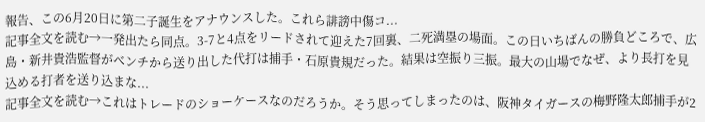報告、この6月20日に第二子誕生をアナウンスした。これら誹謗中傷コ...
記事全文を読む→一発出たら同点。3-7と4点をリードされて迎えた7回裏、二死満塁の場面。この日いちばんの勝負どころで、広島・新井貴浩監督がベンチから送り出した代打は捕手・石原貴規だった。結果は空振り三振。最大の山場でなぜ、より長打を見込める打者を送り込まな...
記事全文を読む→これはトレードのショーケースなのだろうか。そう思ってしまったのは、阪神タイガースの梅野隆太郎捕手が2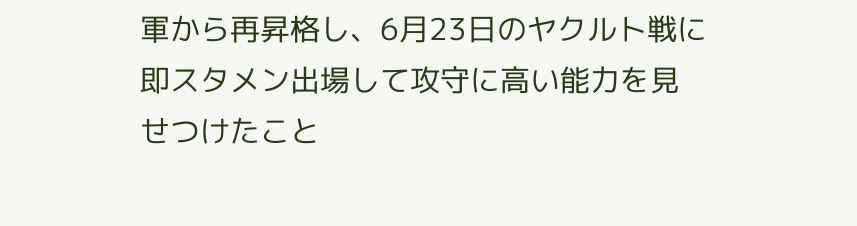軍から再昇格し、6月23日のヤクルト戦に即スタメン出場して攻守に高い能力を見せつけたこと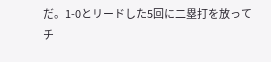だ。1-0とリードした5回に二塁打を放ってチ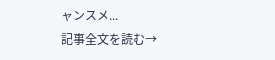ャンスメ...
記事全文を読む→